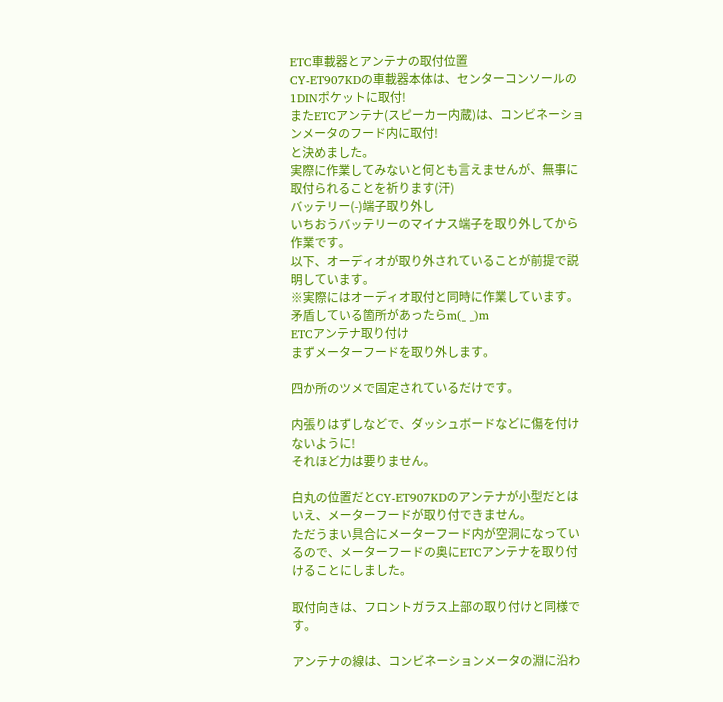ETC車載器とアンテナの取付位置
CY-ET907KDの車載器本体は、センターコンソールの1DINポケットに取付!
またETCアンテナ(スピーカー内蔵)は、コンビネーションメータのフード内に取付!
と決めました。
実際に作業してみないと何とも言えませんが、無事に取付られることを祈ります(汗)
バッテリー(-)端子取り外し
いちおうバッテリーのマイナス端子を取り外してから作業です。
以下、オーディオが取り外されていることが前提で説明しています。
※実際にはオーディオ取付と同時に作業しています。矛盾している箇所があったらm(_ _)m
ETCアンテナ取り付け
まずメーターフードを取り外します。

四か所のツメで固定されているだけです。

内張りはずしなどで、ダッシュボードなどに傷を付けないように!
それほど力は要りません。

白丸の位置だとCY-ET907KDのアンテナが小型だとはいえ、メーターフードが取り付できません。
ただうまい具合にメーターフード内が空洞になっているので、メーターフードの奥にETCアンテナを取り付けることにしました。

取付向きは、フロントガラス上部の取り付けと同様です。

アンテナの線は、コンビネーションメータの淵に沿わ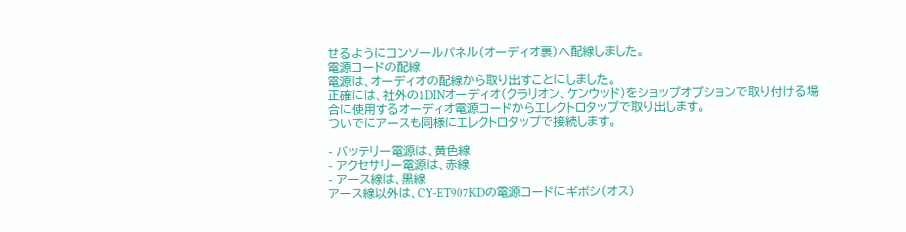せるようにコンソールパネル(オーディオ裏)へ配線しました。
電源コードの配線
電源は、オーディオの配線から取り出すことにしました。
正確には、社外の1DINオーディオ(クラリオン、ケンウッド)をショップオプションで取り付ける場合に使用するオーディオ電源コードからエレクトロタップで取り出します。
ついでにアースも同様にエレクトロタップで接続します。

- バッテリー電源は、黄色線
- アクセサリー電源は、赤線
- アース線は、黒線
アース線以外は、CY-ET907KDの電源コードにギボシ(オス)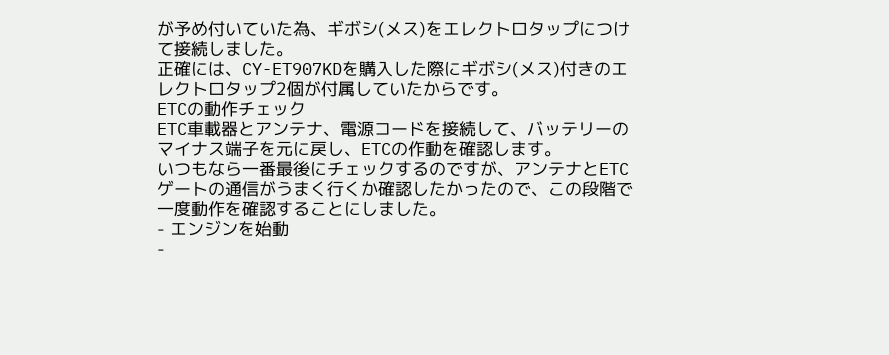が予め付いていた為、ギボシ(メス)をエレクトロタップにつけて接続しました。
正確には、CY-ET907KDを購入した際にギボシ(メス)付きのエレクトロタップ2個が付属していたからです。
ETCの動作チェック
ETC車載器とアンテナ、電源コードを接続して、バッテリーのマイナス端子を元に戻し、ETCの作動を確認します。
いつもなら一番最後にチェックするのですが、アンテナとETCゲートの通信がうまく行くか確認したかったので、この段階で一度動作を確認することにしました。
- エンジンを始動
-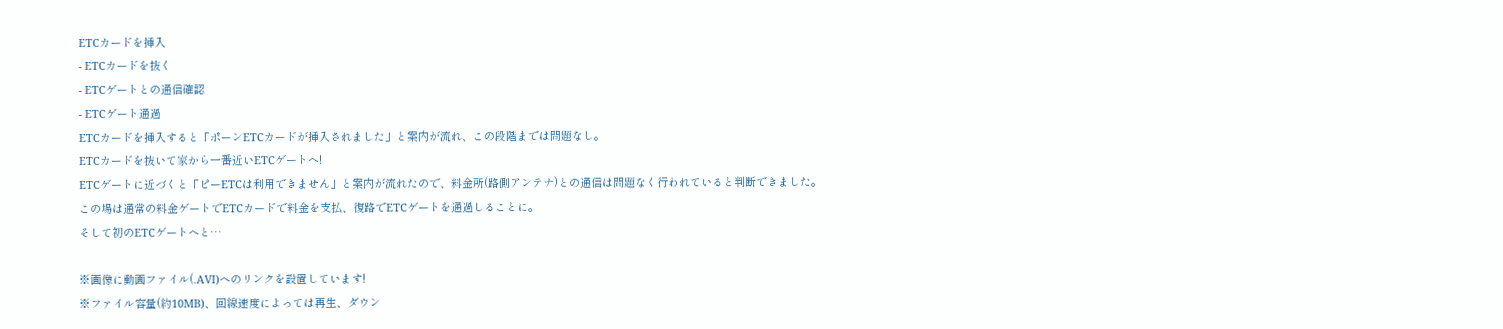ETCカードを挿入
- ETCカードを抜く
- ETCゲートとの通信確認
- ETCゲート通過
ETCカードを挿入すると「ポーンETCカードが挿入されました」と案内が流れ、この段階までは問題なし。
ETCカードを抜いて家から一番近いETCゲートへ!
ETCゲートに近づくと「ピーETCは利用できません」と案内が流れたので、料金所(路側アンテナ)との通信は問題なく行われていると判断できました。
この場は通常の料金ゲートでETCカードで料金を支払、復路でETCゲートを通過しることに。
そして初のETCゲートへと…

※画像に動画ファイル(.AVI)へのリンクを設置しています!
※ファイル容量(約10MB)、回線速度によっては再生、ダウン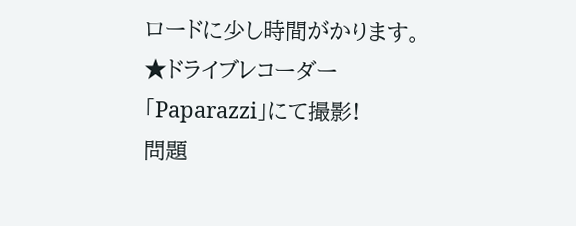ロードに少し時間がかります。
★ドライブレコーダー「Paparazzi」にて撮影!
問題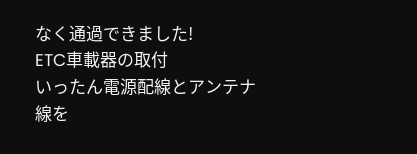なく通過できました!
ETC車載器の取付
いったん電源配線とアンテナ線を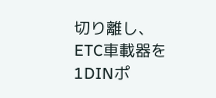切り離し、ETC車載器を1DINポ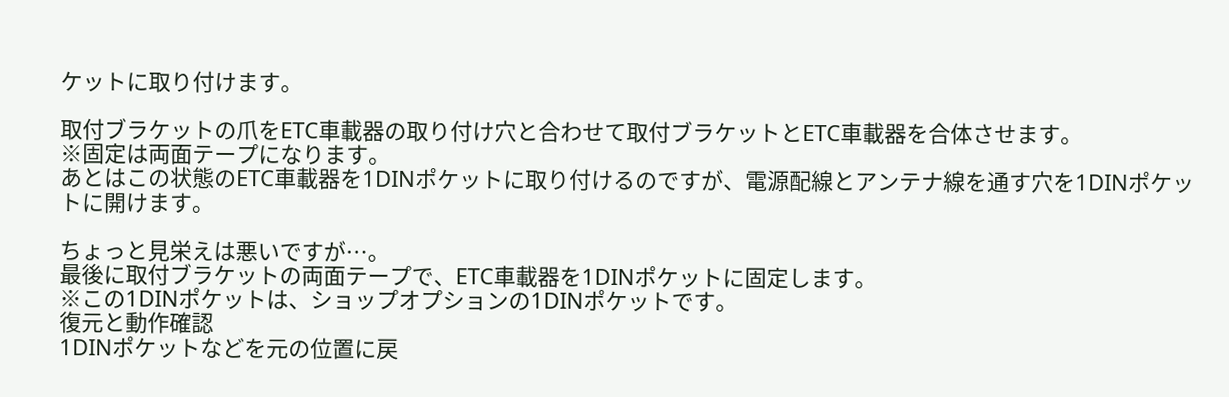ケットに取り付けます。

取付ブラケットの爪をETC車載器の取り付け穴と合わせて取付ブラケットとETC車載器を合体させます。
※固定は両面テープになります。
あとはこの状態のETC車載器を1DINポケットに取り付けるのですが、電源配線とアンテナ線を通す穴を1DINポケットに開けます。

ちょっと見栄えは悪いですが…。
最後に取付ブラケットの両面テープで、ETC車載器を1DINポケットに固定します。
※この1DINポケットは、ショップオプションの1DINポケットです。
復元と動作確認
1DINポケットなどを元の位置に戻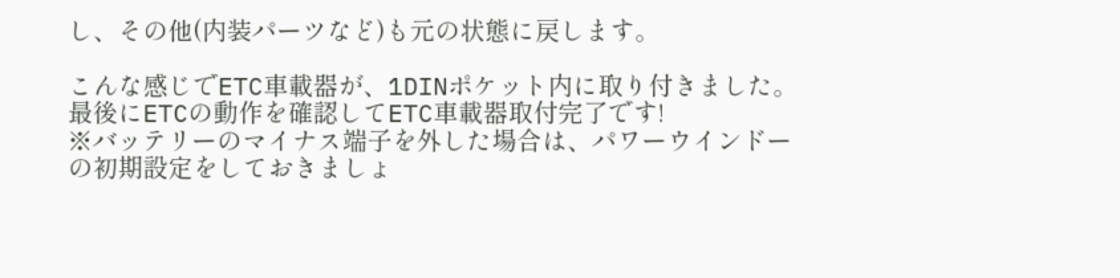し、その他(内装パーツなど)も元の状態に戻します。

こんな感じでETC車載器が、1DINポケット内に取り付きました。
最後にETCの動作を確認してETC車載器取付完了です!
※バッテリーのマイナス端子を外した場合は、パワーウインドーの初期設定をしておきましょ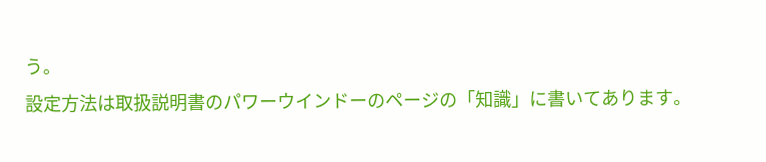う。
設定方法は取扱説明書のパワーウインドーのページの「知識」に書いてあります。